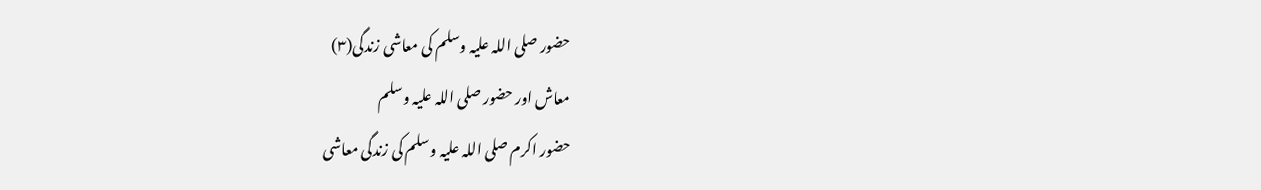حضور صلی اللہ علیہ وسلم کی معاشی زندگی(٣)
معاش اور حضور صلی اللہ علیہ وسلم
حضور اکرم صلی اللہ علیہ وسلم کی زندگی معاشی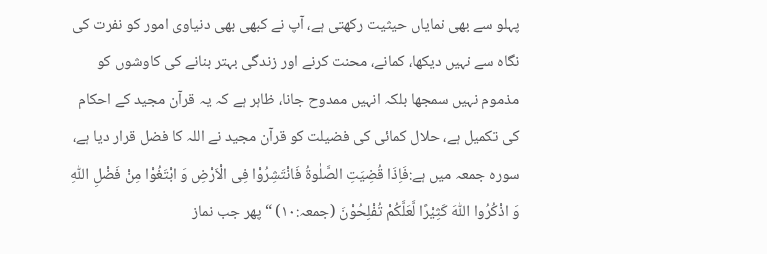پہلو سے بھی نمایاں حیثیت رکھتی ہے، آپ نے کبھی بھی دنیاوی امور کو نفرت کی نگاہ سے نہیں دیکھا، کمانے، محنت کرنے اور زندگی بہتر بنانے کی کاوشوں کو مذموم نہیں سمجھا بلکہ انہیں ممدوح جانا، ظاہر ہے کہ یہ قرآن مجید کے احکام کی تکمیل ہے، حلال کمائی کی فضیلت کو قرآن مجید نے اللہ کا فضل قرار دیا ہے، سورہ جمعہ میں ہے:فَاِذَا قُضِیَتِ الصَّلٰوةُ فَانْتَشِرُوْا فِی الْاَرْضِ وَ ابْتَغُوْا مِنْ فَضْلِ اللّٰہِ وَ اذْكُرُوا اللّٰہَ كَثِیْرًا لَّعَلَّكُمْ تُفْلِحُوْنَ (جمعہ:١٠) “پھر جب نماز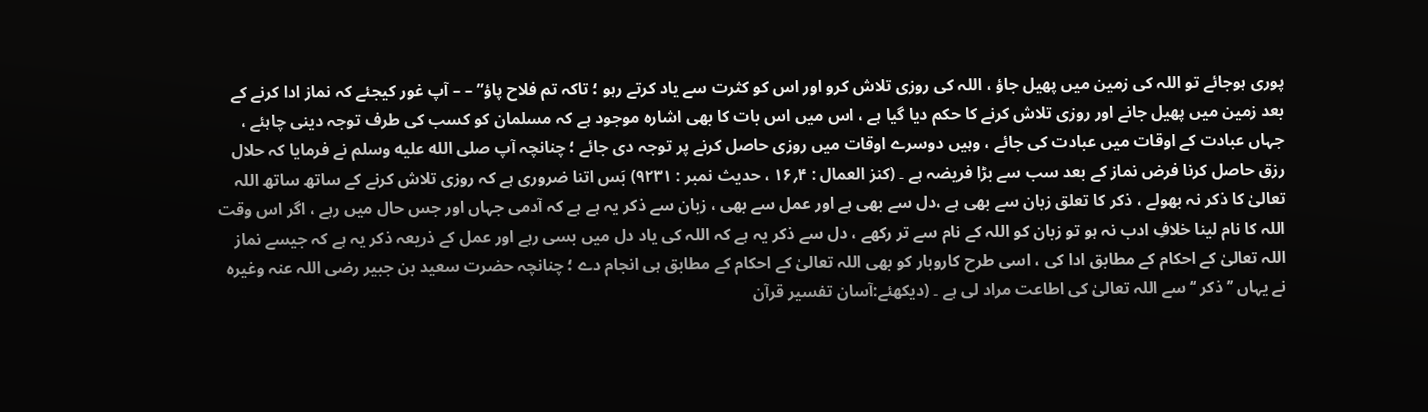پوری ہوجائے تو اللہ کی زمین میں پھیل جاؤ ، اللہ کی روزی تلاش کرو اور اس کو کثرت سے یاد کرتے رہو ؛ تاکہ تم فلاح پاؤ” – – آپ غور کیجئے کہ نماز ادا کرنے کے بعد زمین میں پھیل جانے اور روزی تلاش کرنے کا حکم دیا گیا ہے ، اس میں اس بات کا بھی اشارہ موجود ہے کہ مسلمان کو کسب کی طرف توجہ دینی چاہئے ، جہاں عبادت کے اوقات میں عبادت کی جائے ، وہیں دوسرے اوقات میں روزی حاصل کرنے پر توجہ دی جائے ؛ چنانچہ آپ صلى الله عليه وسلم نے فرمایا کہ حلال رزق حاصل کرنا فرض نماز کے بعد سب سے بڑا فریضہ ہے ۔ (کنز العمال : ۴؍۱۶ ، حدیث نمبر : ۹۲۳۱) بَس اتنا ضروری ہے کہ روزی تلاش کرنے کے ساتھ ساتھ اللہ تعالیٰ کا ذکر نہ بھولے ، ذکر کا تعلق زبان سے بھی ہے ،دل سے بھی ہے اور عمل سے بھی ، زبان سے ذکر یہ ہے ہے کہ آدمی جہاں اور جس حال میں رہے ، اگر اس وقت اللہ کا نام لینا خلافِ ادب نہ ہو تو زبان کو اللہ کے نام سے تر رکھے ، دل سے ذکر یہ ہے کہ اللہ کی یاد دل میں بسی رہے اور عمل کے ذریعہ ذکر یہ ہے کہ جیسے نماز اللہ تعالیٰ کے احکام کے مطابق ادا کی ، اسی طرح کاروبار کو بھی اللہ تعالیٰ کے احکام کے مطابق ہی انجام دے ؛ چنانچہ حضرت سعید بن جبیر رضی اللہ عنہ وغیرہ نے یہاں ’’ ذکر ‘‘ سے اللہ تعالیٰ کی اطاعت مراد لی ہے ۔ (دیکھئے:آسان تفسیر قرآن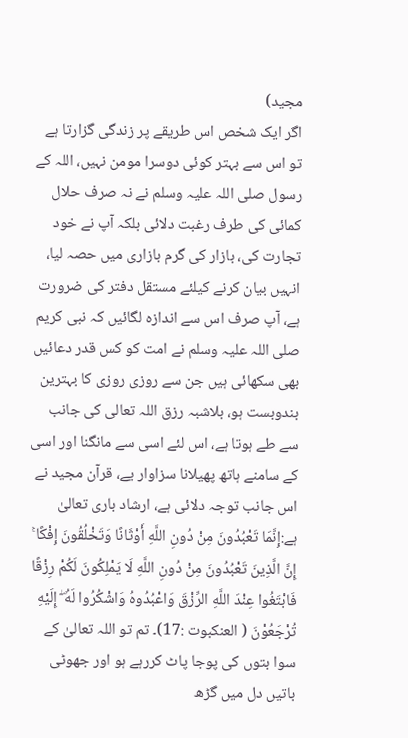مجید)
اگر ایک شخص اس طریقے پر زندگی گزارتا ہے تو اس سے بہتر کوئی دوسرا مومن نہیں، اللہ کے رسول صلی اللہ علیہ وسلم نے نہ صرف حلال کمائی کی طرف رغبت دلائی بلکہ آپ نے خود تجارت کی، بازار کی گرم بازاری میں حصہ لیا، انہیں بیان کرنے کیلئے مستقل دفتر کی ضرورت ہے، آپ صرف اس سے اندازہ لگائیں کہ نبی کریم صلی اللہ علیہ وسلم نے امت کو کس قدر دعائیں بھی سکھائی ہیں جن سے روزی روزی کا بہترین بندوبست ہو، بلاشبہ رزق اللہ تعالی کی جانب سے طے ہوتا ہے، اس لئے اسی سے مانگنا اور اسی کے سامنے ہاتھ پھیلانا سزاوار یے، قرآن مجید نے اس جانب توجہ دلائی ہے، ارشاد باری تعالیٰ ہے:إِنَّمَا تَعْبُدُونَ مِنْ دُونِ اللَّهِ أَوْثَانًا وَتَخْلُقُونَ إِفْكًا ۚ إِنَّ الَّذِينَ تَعْبُدُونَ مِنْ دُونِ اللَّهِ لَا يَمْلِكُونَ لَكُمْ رِزْقًا فَابْتَغُوا عِنْدَ اللَّهِ الرِّزْقَ وَاعْبُدُوهُ وَاشْكُرُوا لَهُ ۖ إِلَيْهِ تُرْجَعُوْنَ ( العنكبوت :17)۔ تم تو اللہ تعالیٰ کے سوا بتوں کی پوجا پاٹ کررہے ہو اور جھوٹی باتیں دل میں گڑھ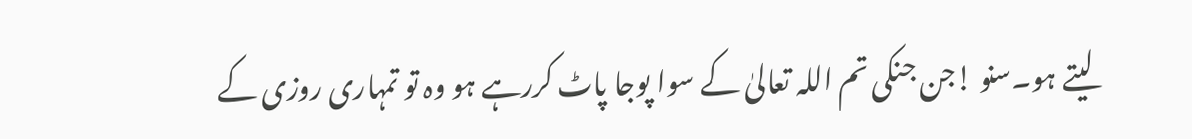لیتے ہو۔سنو !جن جنکی تم اللہ تعالیٰ کے سوا پوجا پاٹ کررہے ہو وہ تو تمہاری روزی کے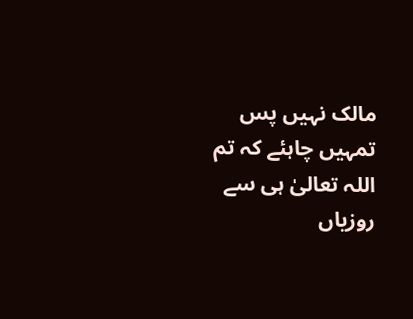مالک نہیں پس تمہیں چاہئے کہ تم اللہ تعالیٰ ہی سے روزیاں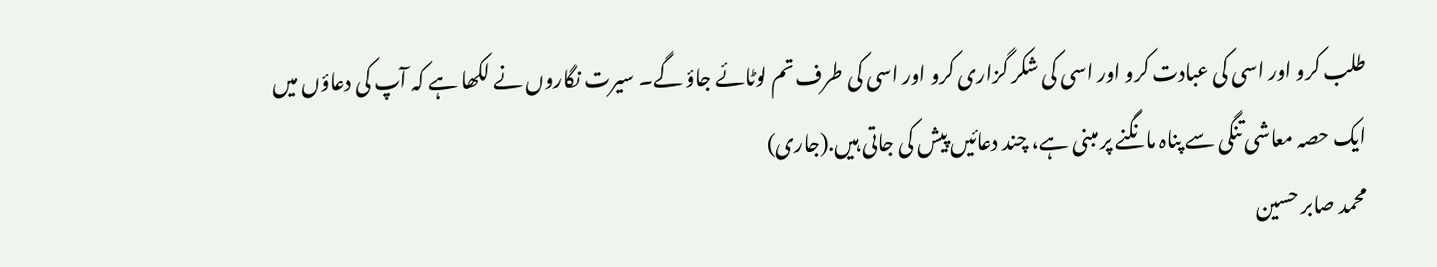طلب کرو اور اسی کی عبادت کرو اور اسی کی شکر گزاری کرو اور اسی کی طرف تم لوٹائے جاؤ گے۔ سیرت نگاروں نے لکھا ہے کہ آپ کی دعاؤں میں ایک حصہ معاشی تنگی سے پناہ مانگنے پر مبنی ہے، چند دعائیں پیش کی جاتی ہیں.(جاری)
محمد صابر حسین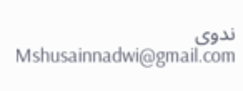ندوی
Mshusainnadwi@gmail.com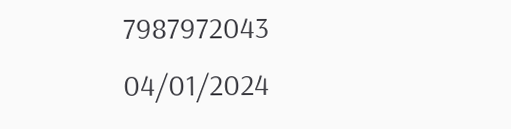7987972043
04/01/2024